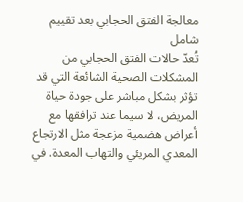معالجة الفتق الحجابي بعد تقييم شامل
تُعدّ حالات الفتق الحجابي من المشكلات الصحية الشائعة التي قد تؤثر بشكل مباشر على جودة حياة المريض، لا سيما عند ترافقها مع أعراض هضمية مزعجة مثل الارتجاع المعدي المريئي والتهاب المعدة. في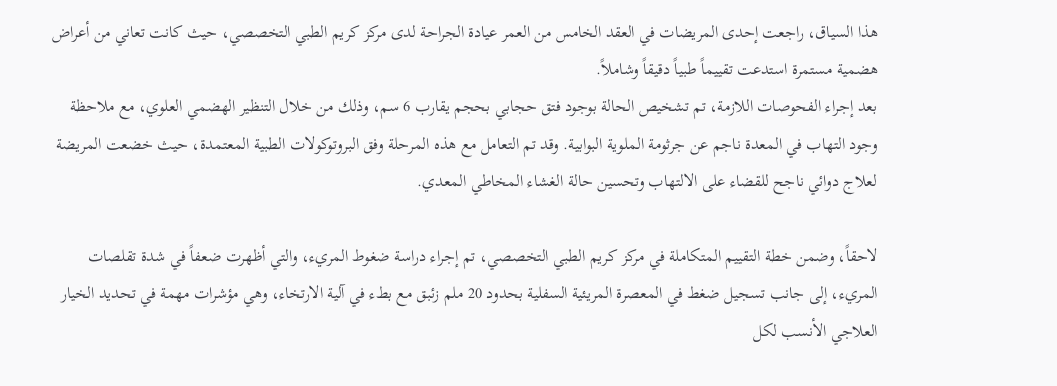هذا السياق، راجعت إحدى المريضات في العقد الخامس من العمر عيادة الجراحة لدى مركز كريم الطبي التخصصي، حيث كانت تعاني من أعراض هضمية مستمرة استدعت تقييماً طبياً دقيقاً وشاملاً.
بعد إجراء الفحوصات اللازمة، تم تشخيص الحالة بوجود فتق حجابي بحجم يقارب 6 سم، وذلك من خلال التنظير الهضمي العلوي، مع ملاحظة وجود التهاب في المعدة ناجم عن جرثومة الملوية البوابية. وقد تم التعامل مع هذه المرحلة وفق البروتوكولات الطبية المعتمدة، حيث خضعت المريضة لعلاج دوائي ناجح للقضاء على الالتهاب وتحسين حالة الغشاء المخاطي المعدي.

لاحقاً، وضمن خطة التقييم المتكاملة في مركز كريم الطبي التخصصي، تم إجراء دراسة ضغوط المريء، والتي أظهرت ضعفاً في شدة تقلصات المريء، إلى جانب تسجيل ضغط في المعصرة المريئية السفلية بحدود 20 ملم زئبق مع بطء في آلية الارتخاء، وهي مؤشرات مهمة في تحديد الخيار العلاجي الأنسب لكل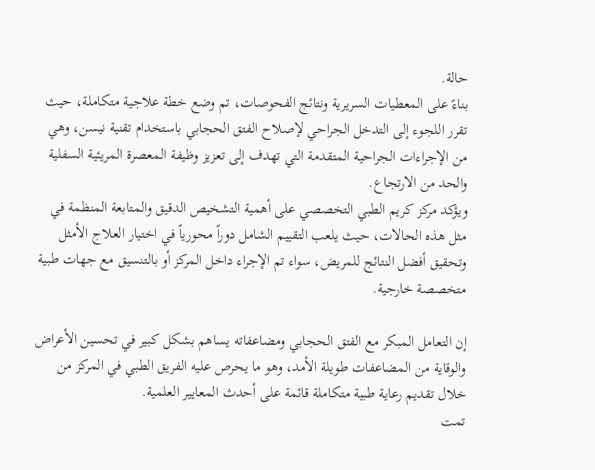حالة.
بناءً على المعطيات السريرية ونتائج الفحوصات، تم وضع خطة علاجية متكاملة، حيث تقرر اللجوء إلى التدخل الجراحي لإصلاح الفتق الحجابي باستخدام تقنية نيسن، وهي من الإجراءات الجراحية المتقدمة التي تهدف إلى تعزيز وظيفة المعصرة المريئية السفلية والحد من الارتجاع.
ويؤكد مركز كريم الطبي التخصصي على أهمية التشخيص الدقيق والمتابعة المنظمة في مثل هذه الحالات، حيث يلعب التقييم الشامل دوراً محورياً في اختيار العلاج الأمثل وتحقيق أفضل النتائج للمريض، سواء تم الإجراء داخل المركز أو بالتنسيق مع جهات طبية متخصصة خارجية.

إن التعامل المبكر مع الفتق الحجابي ومضاعفاته يساهم بشكل كبير في تحسين الأعراض والوقاية من المضاعفات طويلة الأمد، وهو ما يحرص عليه الفريق الطبي في المركز من خلال تقديم رعاية طبية متكاملة قائمة على أحدث المعايير العلمية.
تمت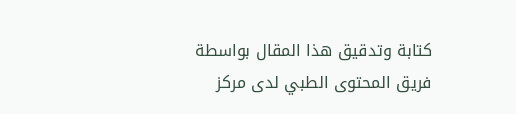كتابة وتدقيق هذا المقال بواسطة فريق المحتوى الطبي لدى مركز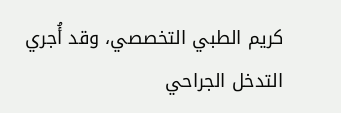كريم الطبي التخصصي، وقد أُجري التدخل الجراحي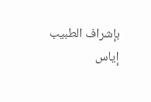بإشراف الطبيب إياس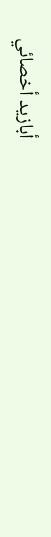أبازيد أخصائي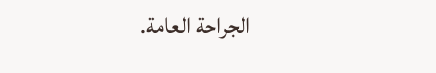الجراحة العامة.